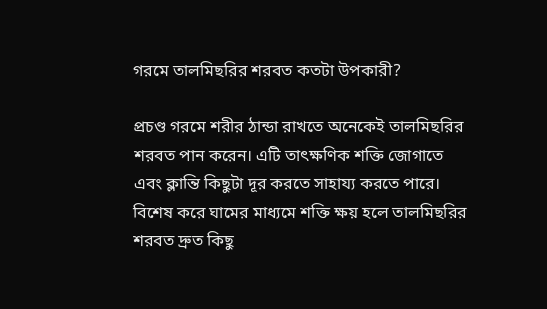গরমে তালমিছরির শরবত কতটা উপকারী?

প্রচণ্ড গরমে শরীর ঠান্ডা রাখতে অনেকেই তালমিছরির শরবত পান করেন। এটি তাৎক্ষণিক শক্তি জোগাতে এবং ক্লান্তি কিছুটা দূর করতে সাহায্য করতে পারে। বিশেষ করে ঘামের মাধ্যমে শক্তি ক্ষয় হলে তালমিছরির শরবত দ্রুত কিছু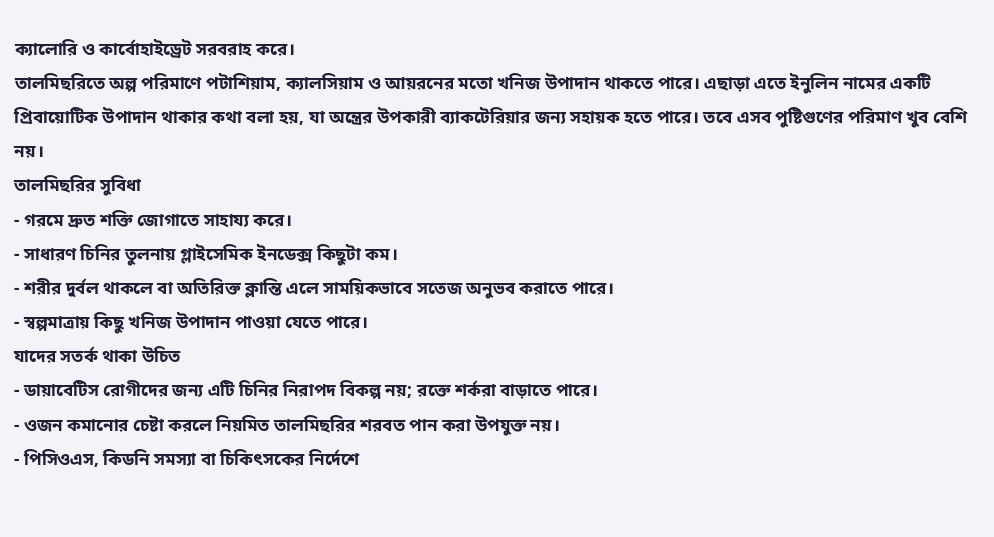ক্যালোরি ও কার্বোহাইড্রেট সরবরাহ করে।
তালমিছরিতে অল্প পরিমাণে পটাশিয়াম, ক্যালসিয়াম ও আয়রনের মতো খনিজ উপাদান থাকতে পারে। এছাড়া এতে ইনুলিন নামের একটি প্রিবায়োটিক উপাদান থাকার কথা বলা হয়, যা অন্ত্রের উপকারী ব্যাকটেরিয়ার জন্য সহায়ক হতে পারে। তবে এসব পুষ্টিগুণের পরিমাণ খুব বেশি নয়।
তালমিছরির সুবিধা
- গরমে দ্রুত শক্তি জোগাতে সাহায্য করে।
- সাধারণ চিনির তুলনায় গ্লাইসেমিক ইনডেক্স কিছুটা কম।
- শরীর দুর্বল থাকলে বা অতিরিক্ত ক্লান্তি এলে সাময়িকভাবে সতেজ অনুভব করাতে পারে।
- স্বল্পমাত্রায় কিছু খনিজ উপাদান পাওয়া যেতে পারে।
যাদের সতর্ক থাকা উচিত
- ডায়াবেটিস রোগীদের জন্য এটি চিনির নিরাপদ বিকল্প নয়; রক্তে শর্করা বাড়াতে পারে।
- ওজন কমানোর চেষ্টা করলে নিয়মিত তালমিছরির শরবত পান করা উপযুক্ত নয়।
- পিসিওএস, কিডনি সমস্যা বা চিকিৎসকের নির্দেশে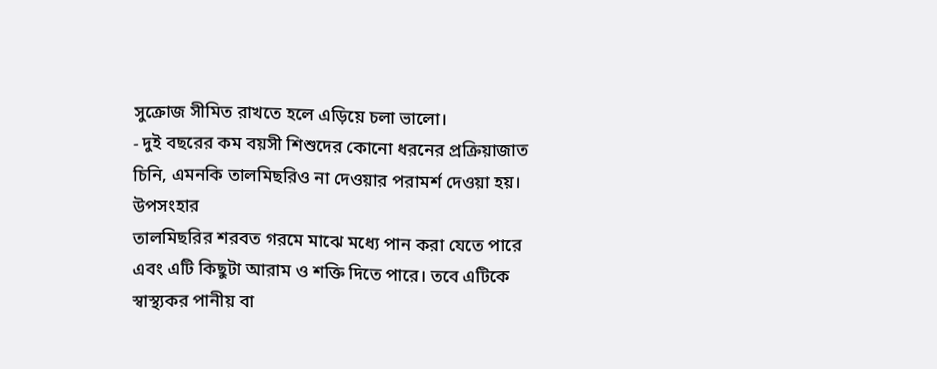সুক্রোজ সীমিত রাখতে হলে এড়িয়ে চলা ভালো।
- দুই বছরের কম বয়সী শিশুদের কোনো ধরনের প্রক্রিয়াজাত চিনি, এমনকি তালমিছরিও না দেওয়ার পরামর্শ দেওয়া হয়।
উপসংহার
তালমিছরির শরবত গরমে মাঝে মধ্যে পান করা যেতে পারে এবং এটি কিছুটা আরাম ও শক্তি দিতে পারে। তবে এটিকে স্বাস্থ্যকর পানীয় বা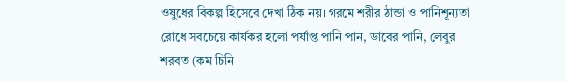ওষুধের বিকল্প হিসেবে দেখা ঠিক নয়। গরমে শরীর ঠান্ডা ও পানিশূন্যতা রোধে সবচেয়ে কার্যকর হলো পর্যাপ্ত পানি পান, ডাবের পানি, লেবুর শরবত (কম চিনি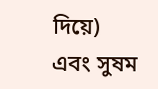দিয়ে) এবং সুষম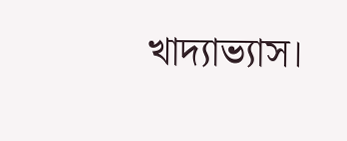খাদ্যাভ্যাস।